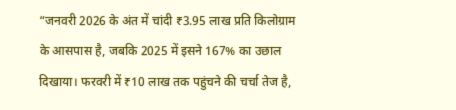“जनवरी 2026 के अंत में चांदी ₹3.95 लाख प्रति किलोग्राम के आसपास है, जबकि 2025 में इसने 167% का उछाल दिखाया। फरवरी में ₹10 लाख तक पहुंचने की चर्चा तेज है,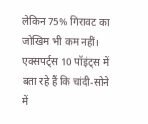लेकिन 75% गिरावट का जोखिम भी कम नहीं। एक्सपर्ट्स 10 पॉइंट्स में बता रहे हैं कि चांदी-सोने में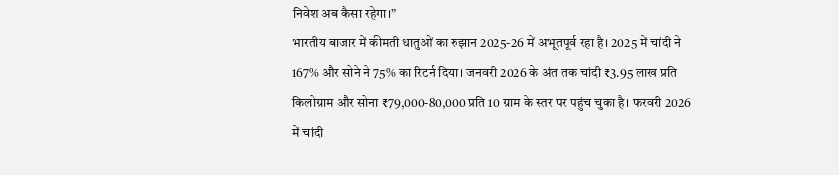निवेश अब कैसा रहेगा।”
भारतीय बाजार में कीमती धातुओं का रुझान 2025-26 में अभूतपूर्व रहा है। 2025 में चांदी ने 167% और सोने ने 75% का रिटर्न दिया। जनवरी 2026 के अंत तक चांदी ₹3.95 लाख प्रति किलोग्राम और सोना ₹79,000-80,000 प्रति 10 ग्राम के स्तर पर पहुंच चुका है। फरवरी 2026 में चांदी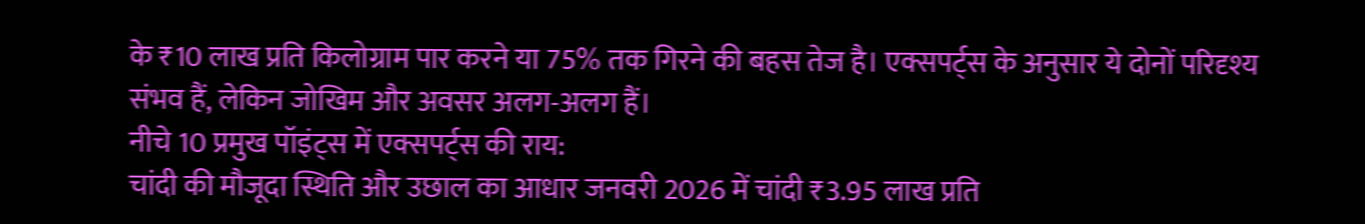के ₹10 लाख प्रति किलोग्राम पार करने या 75% तक गिरने की बहस तेज है। एक्सपर्ट्स के अनुसार ये दोनों परिदृश्य संभव हैं, लेकिन जोखिम और अवसर अलग-अलग हैं।
नीचे 10 प्रमुख पॉइंट्स में एक्सपर्ट्स की राय:
चांदी की मौजूदा स्थिति और उछाल का आधार जनवरी 2026 में चांदी ₹3.95 लाख प्रति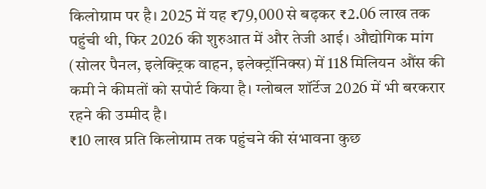किलोग्राम पर है। 2025 में यह ₹79,000 से बढ़कर ₹2.06 लाख तक पहुंची थी, फिर 2026 की शुरुआत में और तेजी आई। औद्योगिक मांग (सोलर पैनल, इलेक्ट्रिक वाहन, इलेक्ट्रॉनिक्स) में 118 मिलियन औंस की कमी ने कीमतों को सपोर्ट किया है। ग्लोबल शॉर्टेज 2026 में भी बरकरार रहने की उम्मीद है।
₹10 लाख प्रति किलोग्राम तक पहुंचने की संभावना कुछ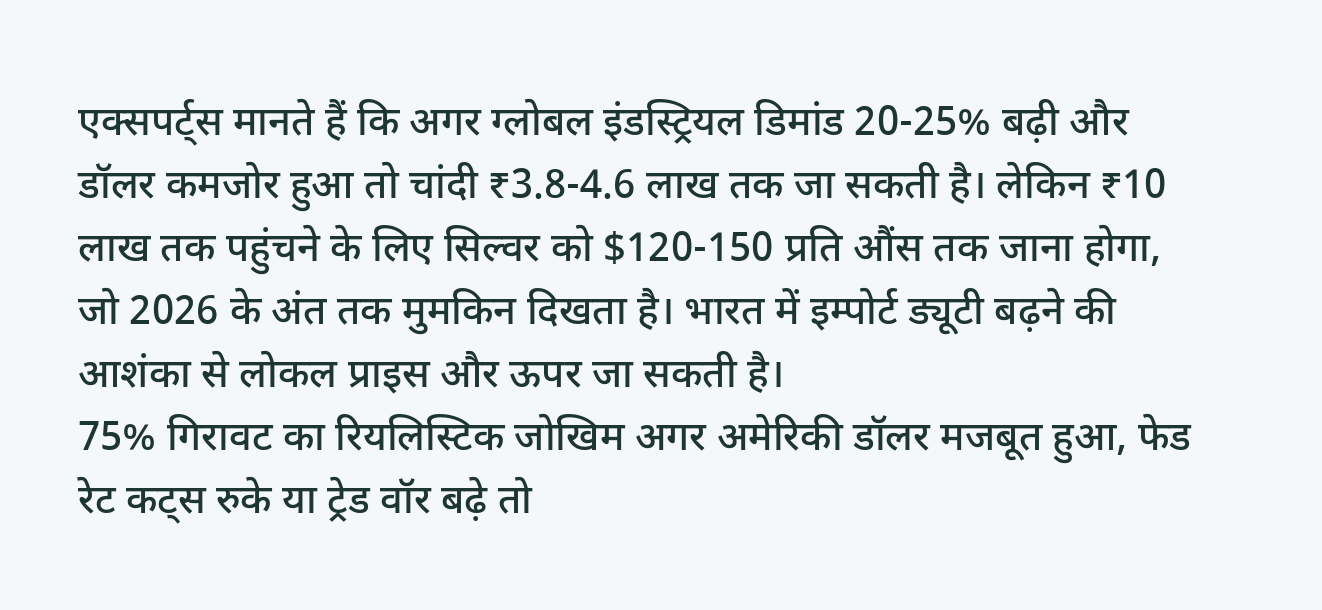एक्सपर्ट्स मानते हैं कि अगर ग्लोबल इंडस्ट्रियल डिमांड 20-25% बढ़ी और डॉलर कमजोर हुआ तो चांदी ₹3.8-4.6 लाख तक जा सकती है। लेकिन ₹10 लाख तक पहुंचने के लिए सिल्वर को $120-150 प्रति औंस तक जाना होगा, जो 2026 के अंत तक मुमकिन दिखता है। भारत में इम्पोर्ट ड्यूटी बढ़ने की आशंका से लोकल प्राइस और ऊपर जा सकती है।
75% गिरावट का रियलिस्टिक जोखिम अगर अमेरिकी डॉलर मजबूत हुआ, फेड रेट कट्स रुके या ट्रेड वॉर बढ़े तो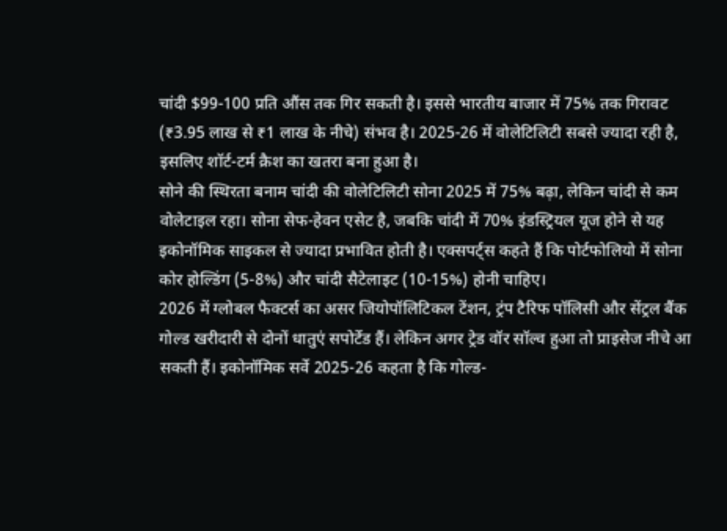चांदी $99-100 प्रति औंस तक गिर सकती है। इससे भारतीय बाजार में 75% तक गिरावट (₹3.95 लाख से ₹1 लाख के नीचे) संभव है। 2025-26 में वोलेटिलिटी सबसे ज्यादा रही है, इसलिए शॉर्ट-टर्म क्रैश का खतरा बना हुआ है।
सोने की स्थिरता बनाम चांदी की वोलेटिलिटी सोना 2025 में 75% बढ़ा, लेकिन चांदी से कम वोलेटाइल रहा। सोना सेफ-हेवन एसेट है, जबकि चांदी में 70% इंडस्ट्रियल यूज होने से यह इकोनॉमिक साइकल से ज्यादा प्रभावित होती है। एक्सपर्ट्स कहते हैं कि पोर्टफोलियो में सोना कोर होल्डिंग (5-8%) और चांदी सैटेलाइट (10-15%) होनी चाहिए।
2026 में ग्लोबल फैक्टर्स का असर जियोपॉलिटिकल टेंशन, ट्रंप टैरिफ पॉलिसी और सेंट्रल बैंक गोल्ड खरीदारी से दोनों धातुएं सपोर्टेड हैं। लेकिन अगर ट्रेड वॉर सॉल्व हुआ तो प्राइसेज नीचे आ सकती हैं। इकोनॉमिक सर्वे 2025-26 कहता है कि गोल्ड-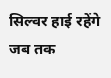सिल्वर हाई रहेंगे जब तक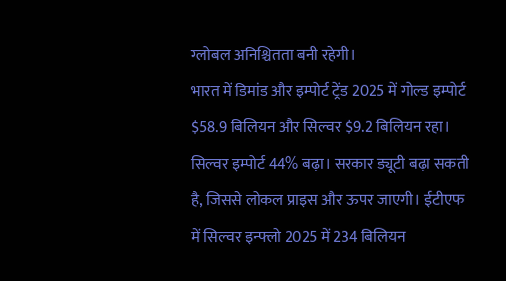ग्लोबल अनिश्चितता बनी रहेगी।
भारत में डिमांड और इम्पोर्ट ट्रेंड 2025 में गोल्ड इम्पोर्ट $58.9 बिलियन और सिल्वर $9.2 बिलियन रहा। सिल्वर इम्पोर्ट 44% बढ़ा। सरकार ड्यूटी बढ़ा सकती है, जिससे लोकल प्राइस और ऊपर जाएगी। ईटीएफ में सिल्वर इन्फ्लो 2025 में 234 बिलियन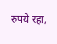रुपये रहा,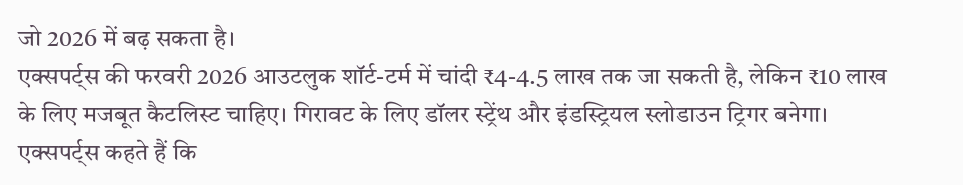जो 2026 में बढ़ सकता है।
एक्सपर्ट्स की फरवरी 2026 आउटलुक शॉर्ट-टर्म में चांदी ₹4-4.5 लाख तक जा सकती है, लेकिन ₹10 लाख के लिए मजबूत कैटलिस्ट चाहिए। गिरावट के लिए डॉलर स्ट्रेंथ और इंडस्ट्रियल स्लोडाउन ट्रिगर बनेगा। एक्सपर्ट्स कहते हैं कि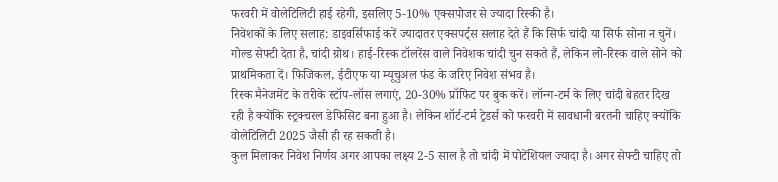फरवरी में वोलेटिलिटी हाई रहेगी, इसलिए 5-10% एक्सपोजर से ज्यादा रिस्की है।
निवेशकों के लिए सलाह: डाइवर्सिफाई करें ज्यादातर एक्सपर्ट्स सलाह देते हैं कि सिर्फ चांदी या सिर्फ सोना न चुनें। गोल्ड सेफ्टी देता है, चांदी ग्रोथ। हाई-रिस्क टॉलरेंस वाले निवेशक चांदी चुन सकते हैं, लेकिन लो-रिस्क वाले सोने को प्राथमिकता दें। फिजिकल, ईटीएफ या म्यूचुअल फंड के जरिए निवेश संभव है।
रिस्क मैनेजमेंट के तरीके स्टॉप-लॉस लगाएं, 20-30% प्रॉफिट पर बुक करें। लॉन्ग-टर्म के लिए चांदी बेहतर दिख रही है क्योंकि स्ट्रक्चरल डेफिसिट बना हुआ है। लेकिन शॉर्ट-टर्म ट्रेडर्स को फरवरी में सावधानी बरतनी चाहिए क्योंकि वोलेटिलिटी 2025 जैसी ही रह सकती है।
कुल मिलाकर निवेश निर्णय अगर आपका लक्ष्य 2-5 साल है तो चांदी में पोटेंशियल ज्यादा है। अगर सेफ्टी चाहिए तो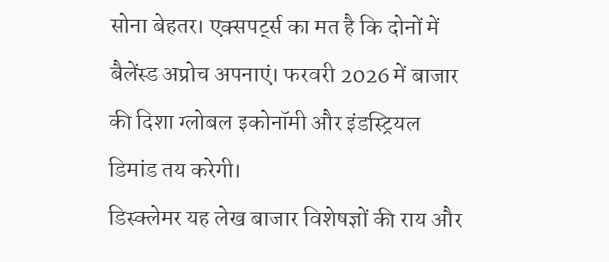सोना बेहतर। एक्सपर्ट्स का मत है कि दोनों में बैलेंस्ड अप्रोच अपनाएं। फरवरी 2026 में बाजार की दिशा ग्लोबल इकोनॉमी और इंडस्ट्रियल डिमांड तय करेगी।
डिस्क्लेमर यह लेख बाजार विशेषज्ञों की राय और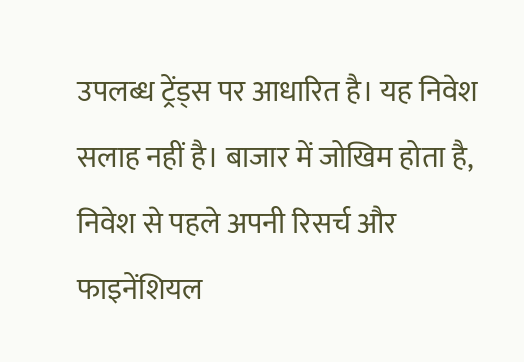उपलब्ध ट्रेंड्स पर आधारित है। यह निवेश सलाह नहीं है। बाजार में जोखिम होता है, निवेश से पहले अपनी रिसर्च और फाइनेंशियल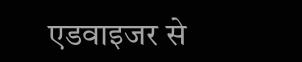एडवाइजर से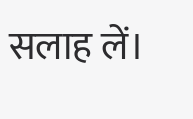सलाह लें।